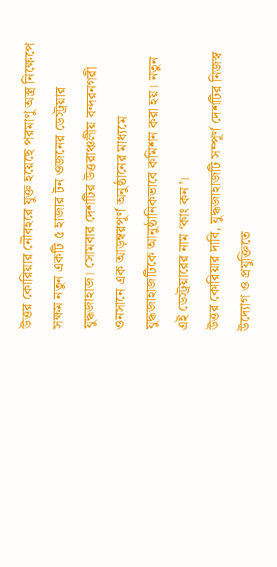উত্তর কোরিয়ার নৌবহরে যুক্ত হয়েছে পরমাণু অস্ত্র নিক্ষেপে সক্ষম নতুন একটি ৫ হাজার টন ওজনের ডেস্ট্রয়ার যুদ্ধজাহাজ। সোমবার দেশটির উত্তরাঞ্চলীয় বন্দরনগরী ওনসানে এক আড়ম্বরপূর্ণ অনুষ্ঠানের মাধ্যমে যুদ্ধজাহাজটিকে আনুষ্ঠানিকভাবে কমিশন করা হয়। নতুন এই ডেস্ট্রয়ারের নাম ‘কাং কন’।
উত্তর কোরিয়ার দাবি, যুদ্ধজাহাজটি সম্পূর্ণ দেশটির নিজস্ব উদ্যোগ ও প্রযুক্তিতে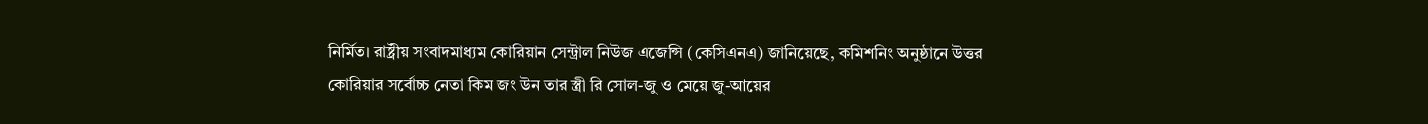নির্মিত। রাষ্ট্রীয় সংবাদমাধ্যম কোরিয়ান সেন্ট্রাল নিউজ এজেন্সি (কেসিএনএ) জানিয়েছে, কমিশনিং অনুষ্ঠানে উত্তর কোরিয়ার সর্বোচ্চ নেতা কিম জং উন তার স্ত্রী রি সোল-জু ও মেয়ে জু-আয়ের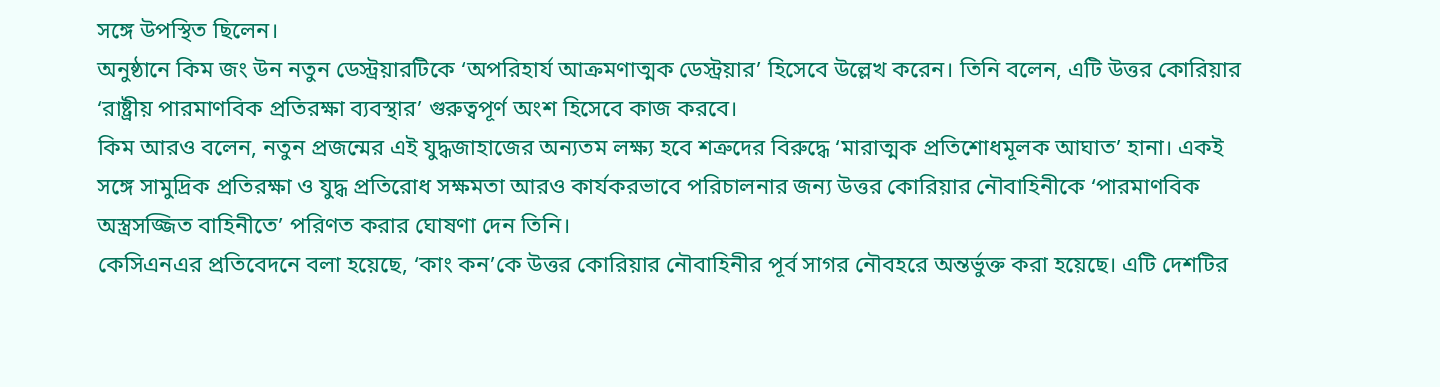সঙ্গে উপস্থিত ছিলেন।
অনুষ্ঠানে কিম জং উন নতুন ডেস্ট্রয়ারটিকে ‘অপরিহার্য আক্রমণাত্মক ডেস্ট্রয়ার’ হিসেবে উল্লেখ করেন। তিনি বলেন, এটি উত্তর কোরিয়ার ‘রাষ্ট্রীয় পারমাণবিক প্রতিরক্ষা ব্যবস্থার’ গুরুত্বপূর্ণ অংশ হিসেবে কাজ করবে।
কিম আরও বলেন, নতুন প্রজন্মের এই যুদ্ধজাহাজের অন্যতম লক্ষ্য হবে শত্রুদের বিরুদ্ধে ‘মারাত্মক প্রতিশোধমূলক আঘাত’ হানা। একই সঙ্গে সামুদ্রিক প্রতিরক্ষা ও যুদ্ধ প্রতিরোধ সক্ষমতা আরও কার্যকরভাবে পরিচালনার জন্য উত্তর কোরিয়ার নৌবাহিনীকে ‘পারমাণবিক অস্ত্রসজ্জিত বাহিনীতে’ পরিণত করার ঘোষণা দেন তিনি।
কেসিএনএর প্রতিবেদনে বলা হয়েছে, ‘কাং কন’কে উত্তর কোরিয়ার নৌবাহিনীর পূর্ব সাগর নৌবহরে অন্তর্ভুক্ত করা হয়েছে। এটি দেশটির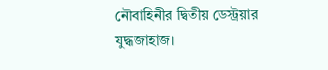নৌবাহিনীর দ্বিতীয় ডেস্ট্রয়ার যুদ্ধজাহাজ।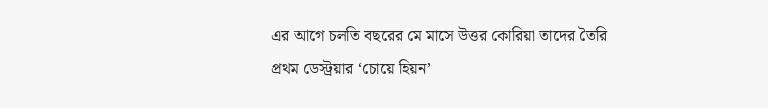এর আগে চলতি বছরের মে মাসে উত্তর কোরিয়া তাদের তৈরি প্রথম ডেস্ট্রয়ার ‘চোয়ে হিয়ন’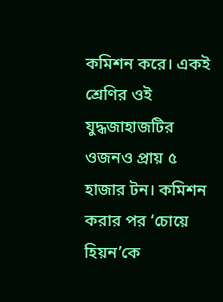কমিশন করে। একই শ্রেণির ওই যুদ্ধজাহাজটির ওজনও প্রায় ৫ হাজার টন। কমিশন করার পর ‘চোয়ে হিয়ন’কে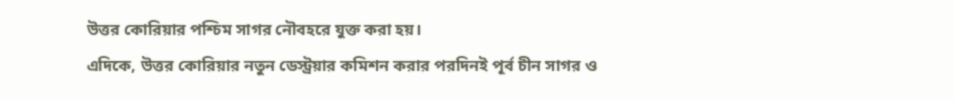উত্তর কোরিয়ার পশ্চিম সাগর নৌবহরে যুক্ত করা হয়।
এদিকে, উত্তর কোরিয়ার নতুন ডেস্ট্রয়ার কমিশন করার পরদিনই পূর্ব চীন সাগর ও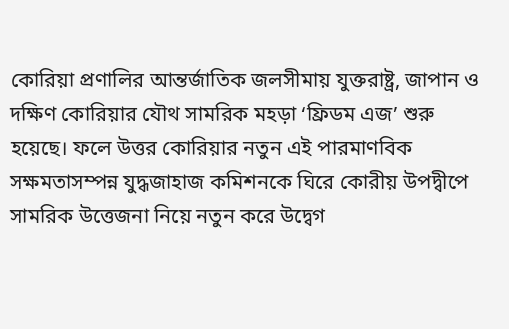কোরিয়া প্রণালির আন্তর্জাতিক জলসীমায় যুক্তরাষ্ট্র, জাপান ও দক্ষিণ কোরিয়ার যৌথ সামরিক মহড়া ‘ফ্রিডম এজ’ শুরু হয়েছে। ফলে উত্তর কোরিয়ার নতুন এই পারমাণবিক সক্ষমতাসম্পন্ন যুদ্ধজাহাজ কমিশনকে ঘিরে কোরীয় উপদ্বীপে সামরিক উত্তেজনা নিয়ে নতুন করে উদ্বেগ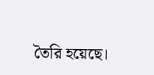তৈরি হয়েছে।